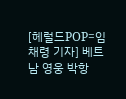[헤럴드POP=임채령 기자] 베트남 영웅 박항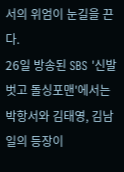서의 위엄이 눈길을 끈다.
26일 방송된 SBS '신발벗고 돌싱포맨'에서는 박항서와 김태영, 김남일의 등장이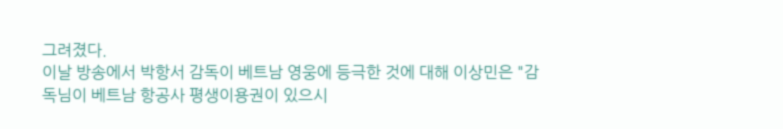그려졌다.
이날 방송에서 박항서 감독이 베트남 영웅에 등극한 것에 대해 이상민은 "감독님이 베트남 항공사 평생이용권이 있으시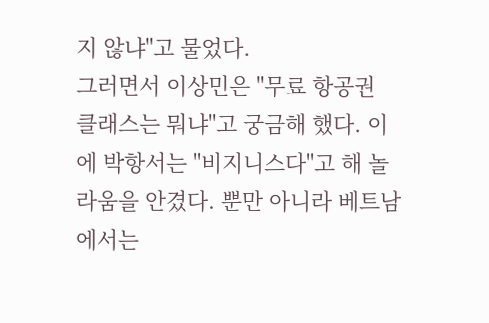지 않냐"고 물었다.
그러면서 이상민은 "무료 항공권 클래스는 뭐냐"고 궁금해 했다. 이에 박항서는 "비지니스다"고 해 놀라움을 안겼다. 뿐만 아니라 베트남에서는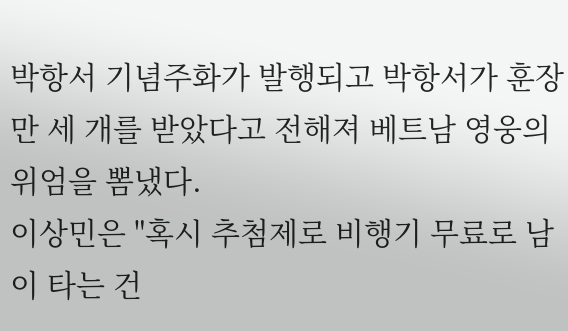박항서 기념주화가 발행되고 박항서가 훈장만 세 개를 받았다고 전해져 베트남 영웅의 위엄을 뽐냈다.
이상민은 "혹시 추첨제로 비행기 무료로 남이 타는 건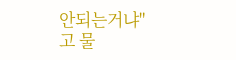안되는거냐"고 물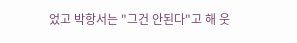었고 박항서는 "그건 안된다"고 해 웃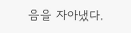음을 자아냈다.